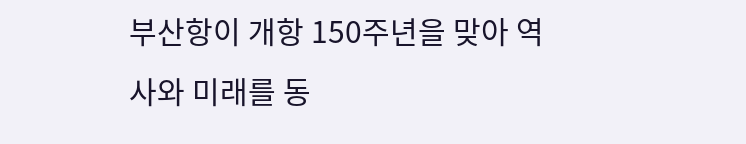부산항이 개항 150주년을 맞아 역사와 미래를 동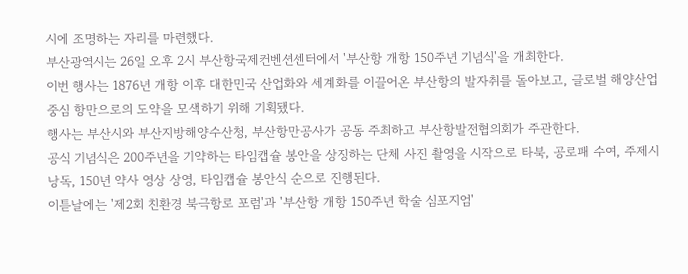시에 조명하는 자리를 마련했다.
부산광역시는 26일 오후 2시 부산항국제컨벤션센터에서 '부산항 개항 150주년 기념식'을 개최한다.
이번 행사는 1876년 개항 이후 대한민국 산업화와 세계화를 이끌어온 부산항의 발자취를 돌아보고, 글로벌 해양산업 중심 항만으로의 도약을 모색하기 위해 기획됐다.
행사는 부산시와 부산지방해양수산청, 부산항만공사가 공동 주최하고 부산항발전협의회가 주관한다.
공식 기념식은 200주년을 기약하는 타임캡슐 봉안을 상징하는 단체 사진 촬영을 시작으로 타북, 공로패 수여, 주제시 낭독, 150년 약사 영상 상영, 타임캡슐 봉안식 순으로 진행된다.
이튿날에는 '제2회 친환경 북극항로 포럼'과 '부산항 개항 150주년 학술 심포지엄'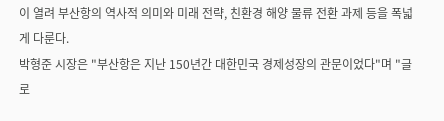이 열려 부산항의 역사적 의미와 미래 전략, 친환경 해양 물류 전환 과제 등을 폭넓게 다룬다.
박형준 시장은 "부산항은 지난 150년간 대한민국 경제성장의 관문이었다"며 "글로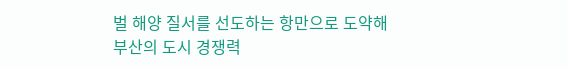벌 해양 질서를 선도하는 항만으로 도약해 부산의 도시 경쟁력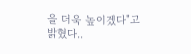을 더욱 높이겠다"고 밝혔다..